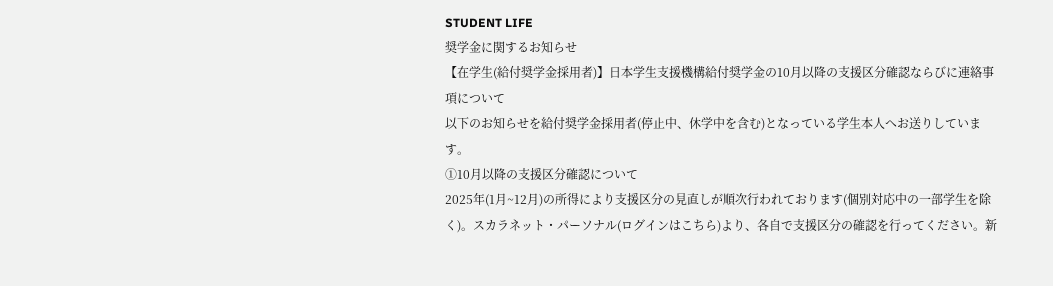STUDENT LIFE
奨学金に関するお知らせ
【在学生(給付奨学金採用者)】日本学生支援機構給付奨学金の10月以降の支援区分確認ならびに連絡事項について
以下のお知らせを給付奨学金採用者(停止中、休学中を含む)となっている学生本人へお送りしています。
①10月以降の支援区分確認について
2025年(1月~12月)の所得により支援区分の見直しが順次行われております(個別対応中の一部学生を除く)。スカラネット・パーソナル(ログインはこちら)より、各自で支援区分の確認を行ってください。新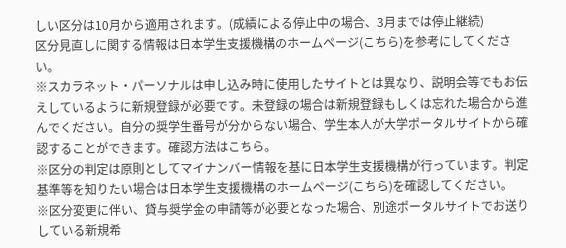しい区分は10月から適用されます。(成績による停止中の場合、3月までは停止継続)
区分見直しに関する情報は日本学生支援機構のホームページ(こちら)を参考にしてください。
※スカラネット・パーソナルは申し込み時に使用したサイトとは異なり、説明会等でもお伝えしているように新規登録が必要です。未登録の場合は新規登録もしくは忘れた場合から進んでください。自分の奨学生番号が分からない場合、学生本人が大学ポータルサイトから確認することができます。確認方法はこちら。
※区分の判定は原則としてマイナンバー情報を基に日本学生支援機構が行っています。判定基準等を知りたい場合は日本学生支援機構のホームページ(こちら)を確認してください。
※区分変更に伴い、貸与奨学金の申請等が必要となった場合、別途ポータルサイトでお送りしている新規希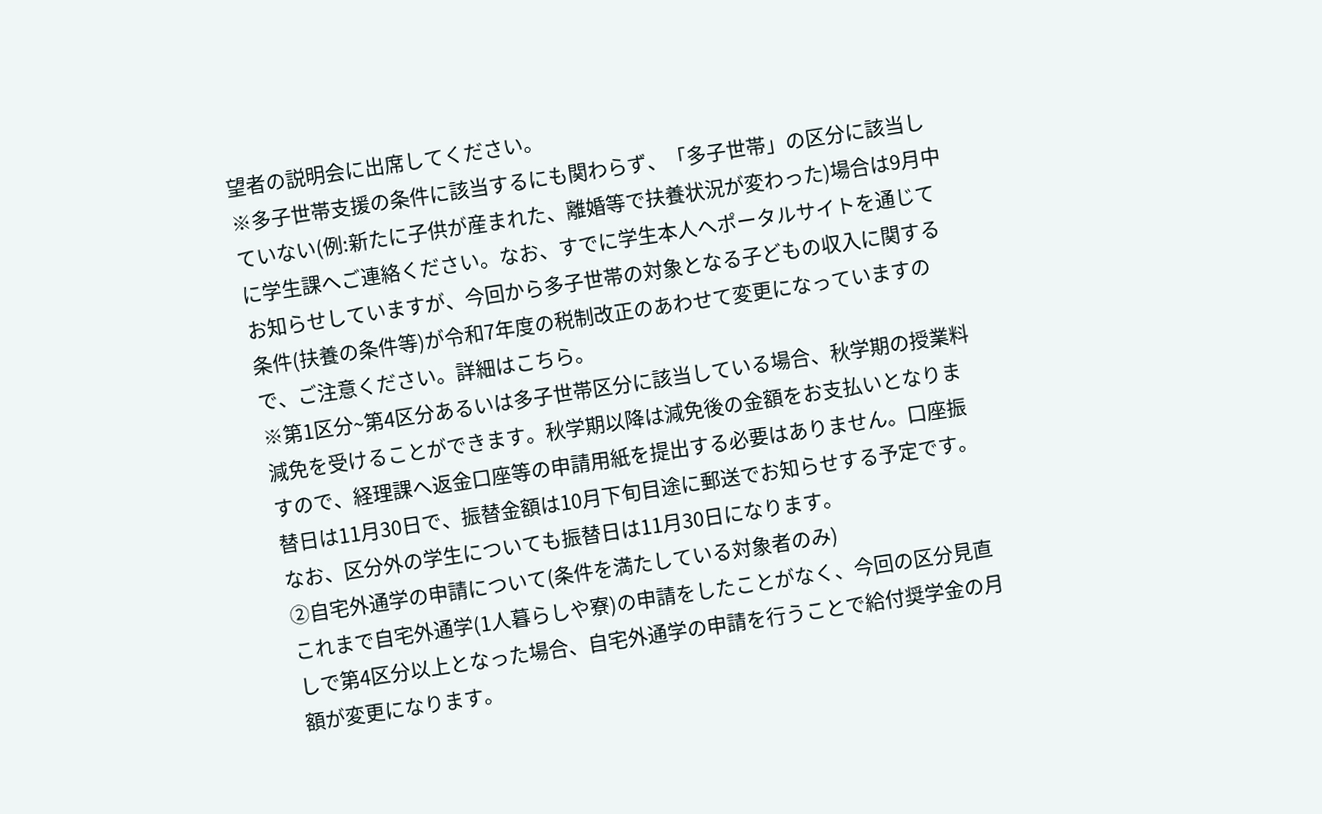望者の説明会に出席してください。
※多子世帯支援の条件に該当するにも関わらず、「多子世帯」の区分に該当していない(例:新たに子供が産まれた、離婚等で扶養状況が変わった)場合は9月中に学生課へご連絡ください。なお、すでに学生本人へポータルサイトを通じてお知らせしていますが、今回から多子世帯の対象となる子どもの収入に関する条件(扶養の条件等)が令和7年度の税制改正のあわせて変更になっていますので、ご注意ください。詳細はこちら。
※第1区分~第4区分あるいは多子世帯区分に該当している場合、秋学期の授業料減免を受けることができます。秋学期以降は減免後の金額をお支払いとなりますので、経理課へ返金口座等の申請用紙を提出する必要はありません。口座振替日は11月30日で、振替金額は10月下旬目途に郵送でお知らせする予定です。なお、区分外の学生についても振替日は11月30日になります。
②自宅外通学の申請について(条件を満たしている対象者のみ)
これまで自宅外通学(1人暮らしや寮)の申請をしたことがなく、今回の区分見直しで第4区分以上となった場合、自宅外通学の申請を行うことで給付奨学金の月額が変更になります。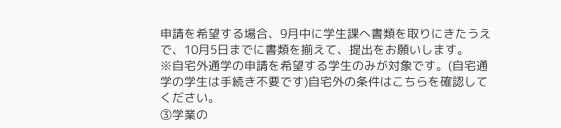申請を希望する場合、9月中に学生課へ書類を取りにきたうえで、10月5日までに書類を揃えて、提出をお願いします。
※自宅外通学の申請を希望する学生のみが対象です。(自宅通学の学生は手続き不要です)自宅外の条件はこちらを確認してください。
③学業の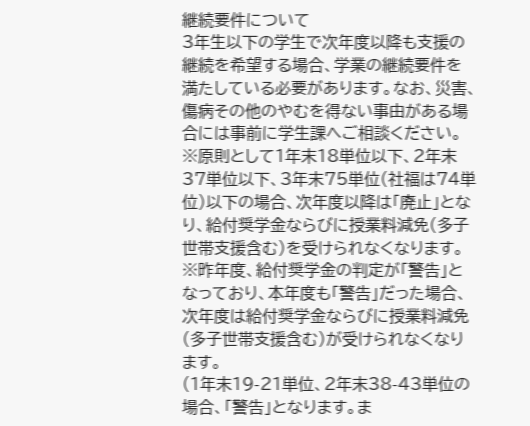継続要件について
3年生以下の学生で次年度以降も支援の継続を希望する場合、学業の継続要件を満たしている必要があります。なお、災害、傷病その他のやむを得ない事由がある場合には事前に学生課へご相談ください。
※原則として1年末18単位以下、2年末37単位以下、3年末75単位(社福は74単位)以下の場合、次年度以降は「廃止」となり、給付奨学金ならびに授業料減免(多子世帯支援含む)を受けられなくなります。
※昨年度、給付奨学金の判定が「警告」となっており、本年度も「警告」だった場合、次年度は給付奨学金ならびに授業料減免(多子世帯支援含む)が受けられなくなります。
(1年末19-21単位、2年末38-43単位の場合、「警告」となります。ま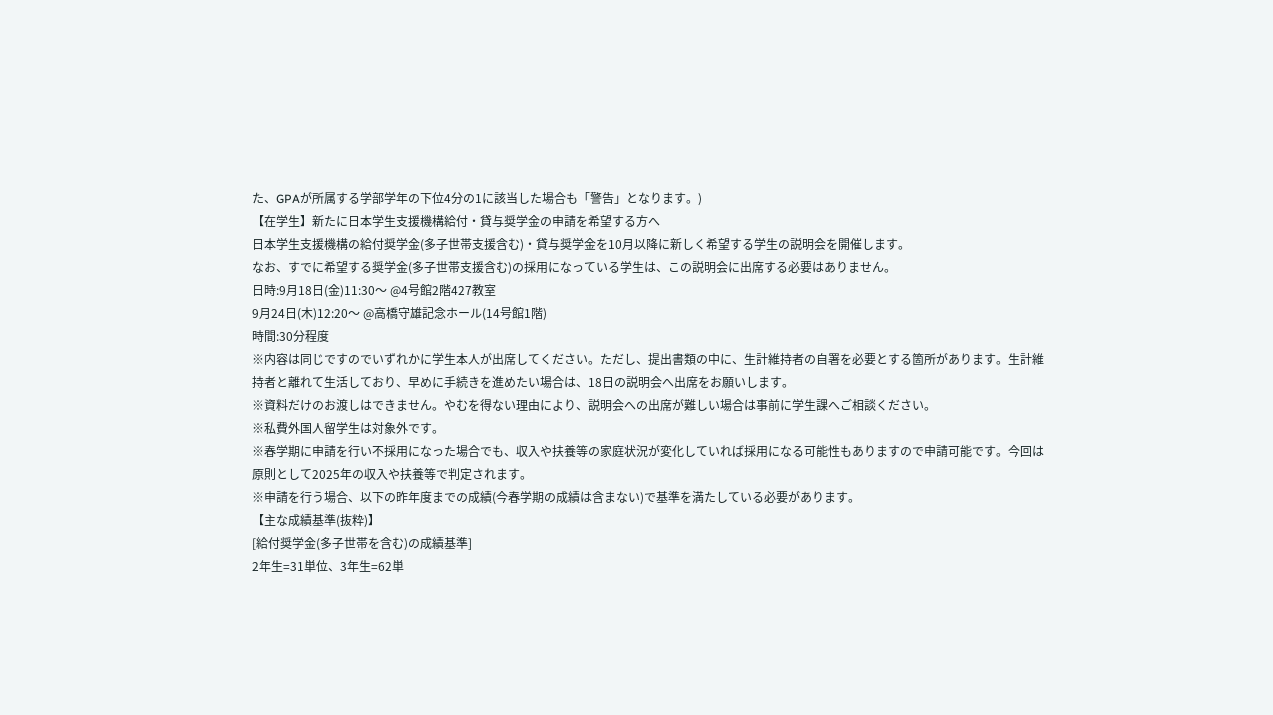た、GPAが所属する学部学年の下位4分の1に該当した場合も「警告」となります。)
【在学生】新たに日本学生支援機構給付・貸与奨学金の申請を希望する方へ
日本学生支援機構の給付奨学金(多子世帯支援含む)・貸与奨学金を10月以降に新しく希望する学生の説明会を開催します。
なお、すでに希望する奨学金(多子世帯支援含む)の採用になっている学生は、この説明会に出席する必要はありません。
日時:9月18日(金)11:30〜 @4号館2階427教室
9月24日(木)12:20〜 @高橋守雄記念ホール(14号館1階)
時間:30分程度
※内容は同じですのでいずれかに学生本人が出席してください。ただし、提出書類の中に、生計維持者の自署を必要とする箇所があります。生計維持者と離れて生活しており、早めに手続きを進めたい場合は、18日の説明会へ出席をお願いします。
※資料だけのお渡しはできません。やむを得ない理由により、説明会への出席が難しい場合は事前に学生課へご相談ください。
※私費外国人留学生は対象外です。
※春学期に申請を行い不採用になった場合でも、収入や扶養等の家庭状況が変化していれば採用になる可能性もありますので申請可能です。今回は原則として2025年の収入や扶養等で判定されます。
※申請を行う場合、以下の昨年度までの成績(今春学期の成績は含まない)で基準を満たしている必要があります。
【主な成績基準(抜粋)】
[給付奨学金(多子世帯を含む)の成績基準]
2年生=31単位、3年生=62単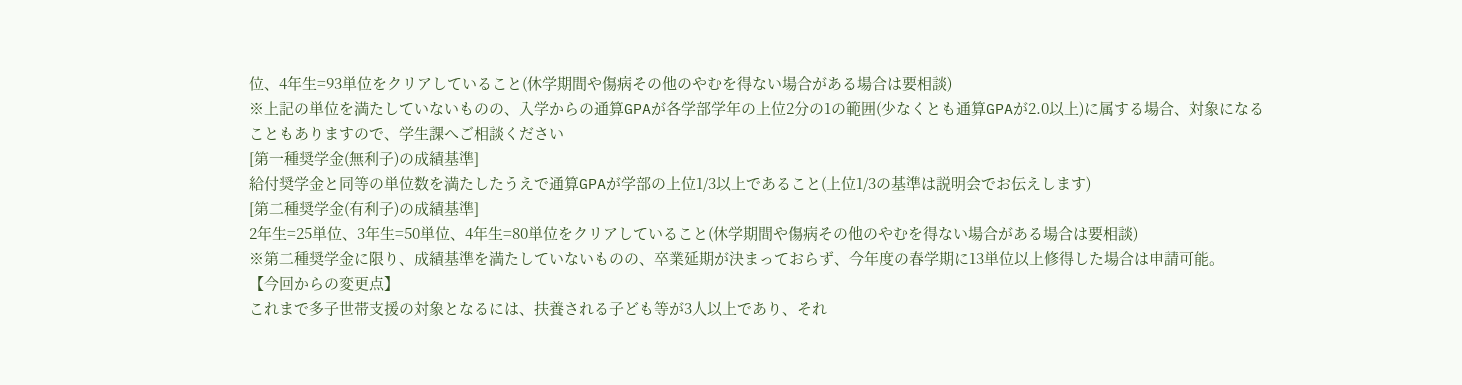位、4年生=93単位をクリアしていること(休学期間や傷病その他のやむを得ない場合がある場合は要相談)
※上記の単位を満たしていないものの、入学からの通算GPAが各学部学年の上位2分の1の範囲(少なくとも通算GPAが2.0以上)に属する場合、対象になることもありますので、学生課へご相談ください
[第一種奨学金(無利子)の成績基準]
給付奨学金と同等の単位数を満たしたうえで通算GPAが学部の上位1/3以上であること(上位1/3の基準は説明会でお伝えします)
[第二種奨学金(有利子)の成績基準]
2年生=25単位、3年生=50単位、4年生=80単位をクリアしていること(休学期間や傷病その他のやむを得ない場合がある場合は要相談)
※第二種奨学金に限り、成績基準を満たしていないものの、卒業延期が決まっておらず、今年度の春学期に13単位以上修得した場合は申請可能。
【今回からの変更点】
これまで多子世帯支援の対象となるには、扶養される子ども等が3人以上であり、それ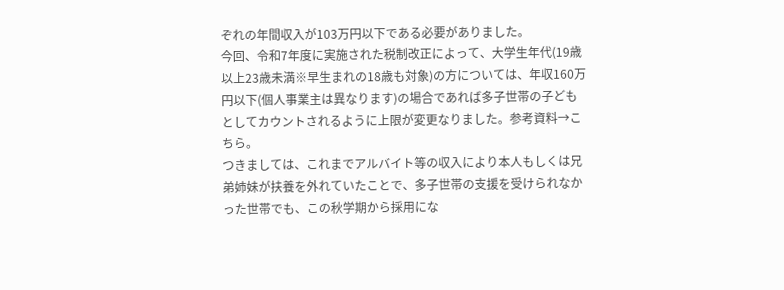ぞれの年間収入が103万円以下である必要がありました。
今回、令和7年度に実施された税制改正によって、大学生年代(19歳以上23歳未満※早生まれの18歳も対象)の方については、年収160万円以下(個人事業主は異なります)の場合であれば多子世帯の子どもとしてカウントされるように上限が変更なりました。参考資料→こちら。
つきましては、これまでアルバイト等の収入により本人もしくは兄弟姉妹が扶養を外れていたことで、多子世帯の支援を受けられなかった世帯でも、この秋学期から採用にな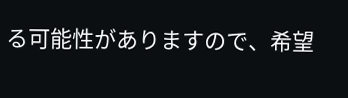る可能性がありますので、希望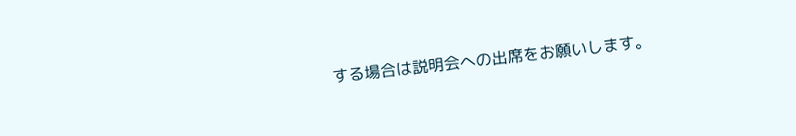する場合は説明会への出席をお願いします。